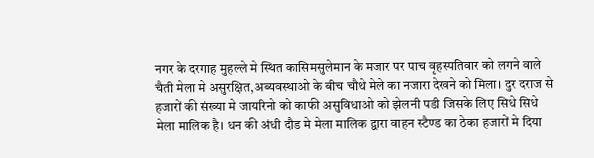नगर के दरगाह मुहल्ले मे स्थित कासिमसुलेमान के मजार पर पाच वृहस्पतिवार को लगने वाले चैती मेला मे असुरक्षित,अब्यवस्थाओ के बीच चौथे मेले का नजारा देखने को मिला। दुर दराज से हजारों की संख्या मे जायरिनो को काफी असुविधाओ को झेलनी पडी जिसके लिए सिधे सिधे मेला मालिक है। धन की अंधी दौड मे मेला मालिक द्वारा वाहन स्टैण्ड का ठेका हजारों मे दिया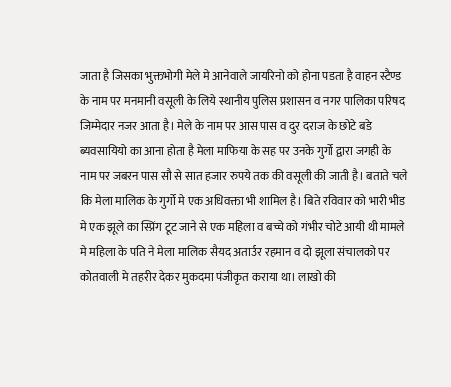जाता है जिसका भुक्तभोगी मेले मे आनेवाले जायरिनो को होना पडता है वाहन स्टैण्ड के नाम पर मनमानी वसूली के लिये स्थानीय पुलिस प्रशासन व नगर पालिका परिषद जिम्मेदार नजर आता है। मेले के नाम पर आस पास व दुर दराज के छोटे बडे ब्यवसायियो का आना होता है मेला माफिया के सह पर उनके गुर्गो द्वारा जगही के नाम पर जबरन पास सौ से सात हजार रुपये तक की वसूली की जाती है। बताते चले कि मेला मालिक के गुर्गो मे एक अधिवक्ता भी शामिल है। बिते रविवार को भारी भीड मे एक झूले का स्प्रिंग टूट जाने से एक महिला व बच्चे को गंभीर चोटे आयी थी मामले मे महिला के पति ने मेला मालिक सैयद अतार्उर रहमान व दो झूला संचालको पर कोतवाली मे तहरीर देकर मुकदमा पंजीकृत कराया था। लाखो की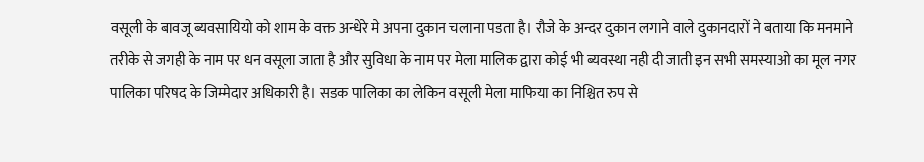वसूली के बावजू ब्यवसायियो को शाम के वक्त अन्धेरे मे अपना दुकान चलाना पडता है। रौजे के अन्दर दुकान लगाने वाले दुकानदारों ने बताया कि मनमाने तरीके से जगही के नाम पर धन वसूला जाता है और सुविधा के नाम पर मेला मालिक द्वारा कोई भी ब्यवस्था नही दी जाती इन सभी समस्याओ का मूल नगर पालिका परिषद के जिम्मेदार अधिकारी है। सडक पालिका का लेकिन वसूली मेला माफिया का निश्चित रुप से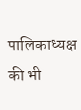पालिकाध्यक्ष की भी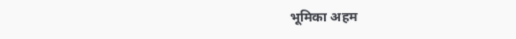भूमिका अहम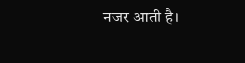नजर आती है।